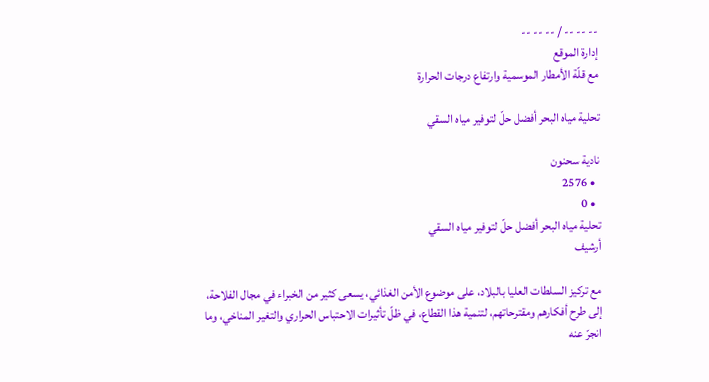-- -- -- / -- -- --
إدارة الموقع
مع قلّة الأمطار الموسمية وارتفاع درجات الحرارة

تحلية مياه البحر أفضل حلّ لتوفير مياه السقي

نادية سحنون
  • 2576
  • 0
تحلية مياه البحر أفضل حلّ لتوفير مياه السقي
أرشيف

مع تركيز السلطات العليا بالبلاد، على موضوع الأمن الغذائي، يسعى كثير من الخبراء في مجال الفلاحة، إلى طرح أفكارهم ومقترحاتهم، لتنمية هذا القطاع، في ظلّ تأثيرات الاحتباس الحراري والتغير المناخي، وما انجرّ عنه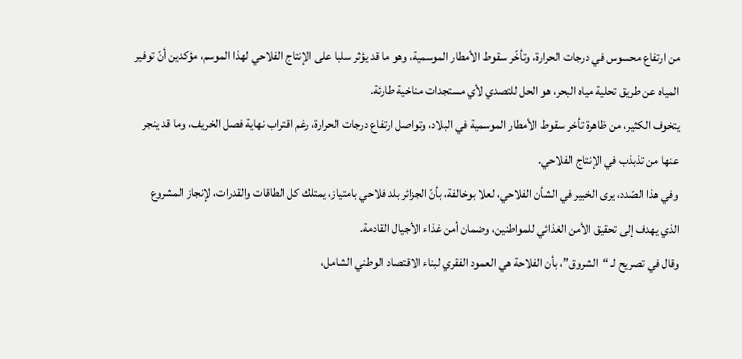من ارتفاع محسوس في درجات الحرارة، وتأخّر سقوط الأمطار الموسمية، وهو ما قد يؤثر سلبا على الإنتاج الفلاحي لهذا الموسم، مؤكدين أنّ توفير المياه عن طريق تحلية مياه البحر، هو الحل للتصدي لأي مستجدات مناخية طارئة.
يتخوف الكثير، من ظاهرة تأخر سقوط الأمطار الموسمية في البلاد، وتواصل ارتفاع درجات الحرارة، رغم اقتراب نهاية فصل الخريف، وما قد ينجر عنها من تذبذب في الإنتاج الفلاحي.
وفي هذا الصّدد، يرى الخبير في الشأن الفلاحي، لعلا بوخالفة، بأنّ الجزائر بلد فلاحي بامتياز، يمتلك كل الطاقات والقدرات، لإنجاز المشروع الذي يهدف إلى تحقيق الأمن الغذائي للمواطنين، وضمان أمن غذاء الأجيال القادمة.
وقال في تصريح لـ “الشروق”، بأن الفلاحة هي العمود الفقري لبناء الاقتصاد الوطني الشامل،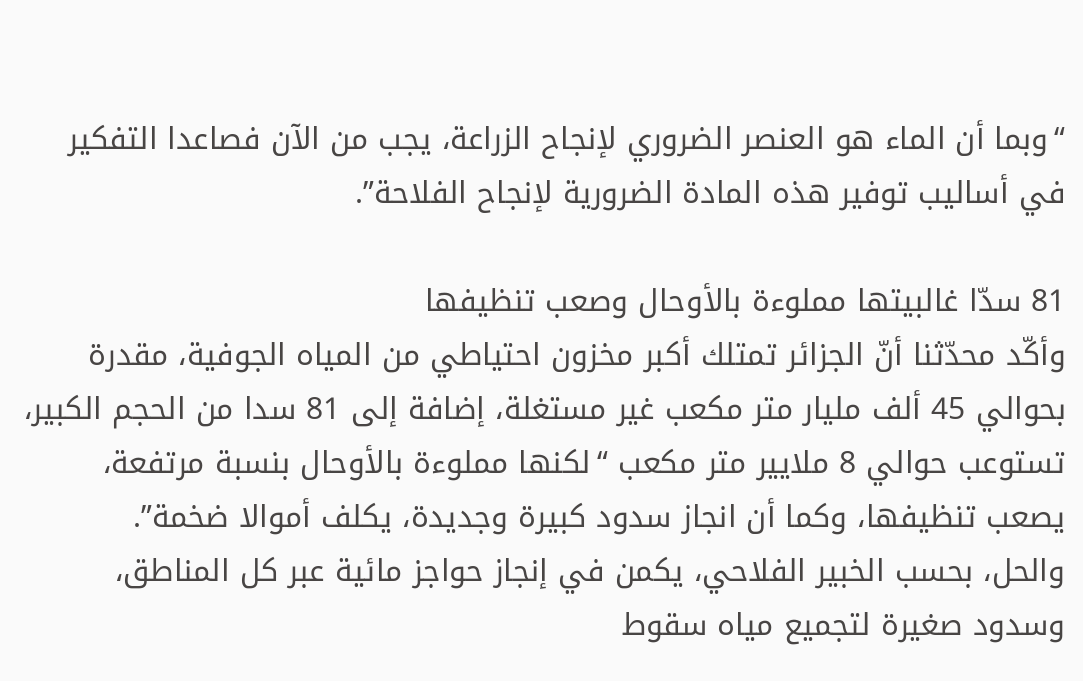“وبما أن الماء هو العنصر الضروري لإنجاح الزراعة، يجب من الآن فصاعدا التفكير في أساليب توفير هذه المادة الضرورية لإنجاح الفلاحة”.

81 سدّا غالبيتها مملوءة بالأوحال وصعب تنظيفها
وأكّد محدّثنا أنّ الجزائر تمتلك أكبر مخزون احتياطي من المياه الجوفية، مقدرة بحوالي 45 ألف مليار متر مكعب غير مستغلة، إضافة إلى 81 سدا من الحجم الكبير، تستوعب حوالي 8 ملايير متر مكعب “لكنها مملوءة بالأوحال بنسبة مرتفعة، يصعب تنظيفها، وكما أن انجاز سدود كبيرة وجديدة، يكلف أموالا ضخمة”.
والحل، بحسب الخبير الفلاحي، يكمن في إنجاز حواجز مائية عبر كل المناطق، وسدود صغيرة لتجميع مياه سقوط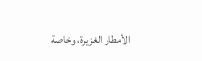الأمطار الغزيرة، وخاصة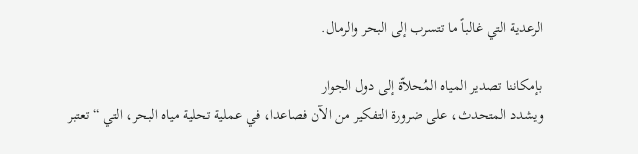الرعدية التي غالباً ما تتسرب إلى البحر والرمال.

بإمكاننا تصدير المياه المُحلاّة إلى دول الجوار
ويشدد المتحدث، على ضرورة التفكير من الآن فصاعدا، في عملية تحلية مياه البحر، التي “تعتبر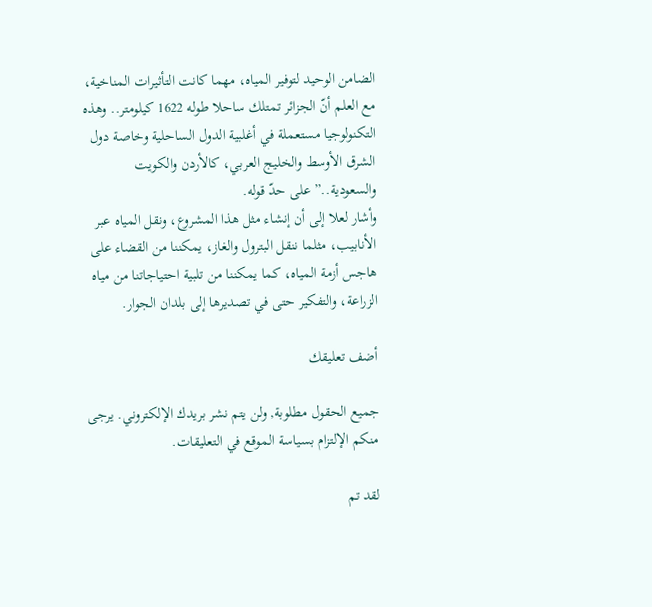الضامن الوحيد لتوفير المياه، مهما كانت التأثيرات المناخية، مع العلم أنّ الجزائر تمتلك ساحلا طوله 1622 كيلومتر.. وهذه التكنولوجيا مستعملة في أغلبية الدول الساحلية وخاصة دول الشرق الأوسط والخليج العربي، كالأردن والكويت والسعودية..” على حدّ قوله.
وأشار لعلا إلى أن إنشاء مثل هذا المشروع، ونقل المياه عبر الأنابيب، مثلما ننقل البترول والغاز، يمكننا من القضاء على هاجس أزمة المياه، كما يمكننا من تلبية احتياجاتنا من مياه الزراعة، والتفكير حتى في تصديرها إلى بلدان الجوار.

أضف تعليقك

جميع الحقول مطلوبة, ولن يتم نشر بريدك الإلكتروني. يرجى منكم الإلتزام بسياسة الموقع في التعليقات.

لقد تم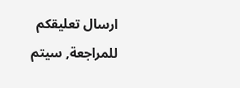ارسال تعليقكم للمراجعة, سيتم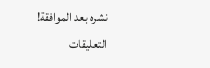نشره بعد الموافقة!
التعليقات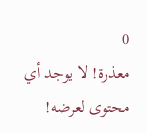0
معذرة! لا يوجد أي محتوى لعرضه!